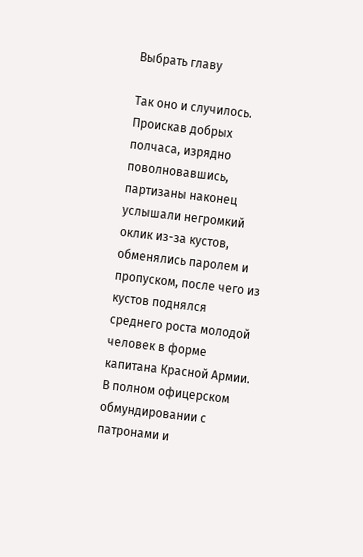Выбрать главу

Так оно и случилось. Проискав добрых полчаса, изрядно поволновавшись, партизаны наконец услышали негромкий оклик из-за кустов, обменялись паролем и пропуском, после чего из кустов поднялся среднего роста молодой человек в форме капитана Красной Армии. В полном офицерском обмундировании с патронами и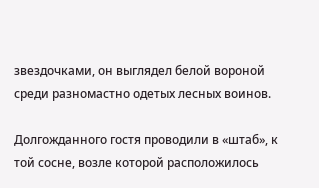звездочками, он выглядел белой вороной среди разномастно одетых лесных воинов.

Долгожданного гостя проводили в «штаб», к той сосне, возле которой расположилось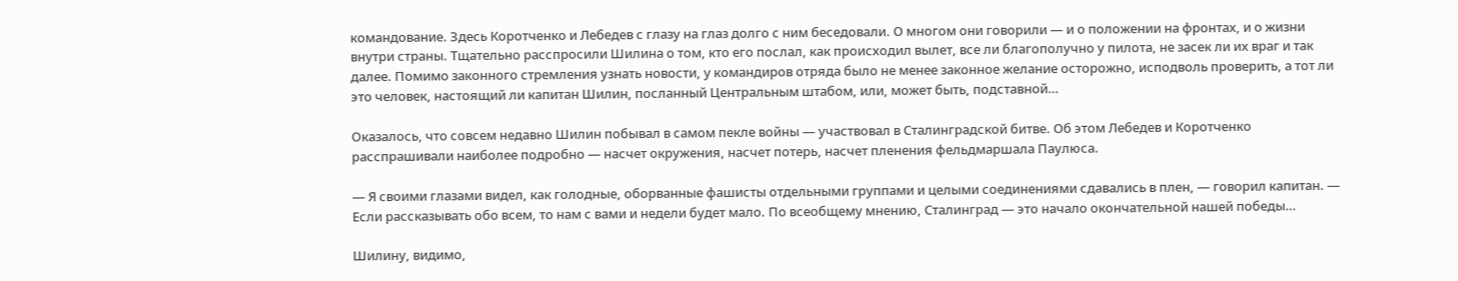командование. Здесь Коротченко и Лебедев с глазу на глаз долго с ним беседовали. О многом они говорили — и о положении на фронтах, и о жизни внутри страны. Тщательно расспросили Шилина о том, кто его послал, как происходил вылет, все ли благополучно у пилота, не засек ли их враг и так далее. Помимо законного стремления узнать новости, у командиров отряда было не менее законное желание осторожно, исподволь проверить, а тот ли это человек, настоящий ли капитан Шилин, посланный Центральным штабом, или, может быть, подставной…

Оказалось, что совсем недавно Шилин побывал в самом пекле войны — участвовал в Сталинградской битве. Об этом Лебедев и Коротченко расспрашивали наиболее подробно — насчет окружения, насчет потерь, насчет пленения фельдмаршала Паулюса.

— Я своими глазами видел, как голодные, оборванные фашисты отдельными группами и целыми соединениями сдавались в плен, — говорил капитан. — Если рассказывать обо всем, то нам с вами и недели будет мало. По всеобщему мнению, Сталинград — это начало окончательной нашей победы…

Шилину, видимо,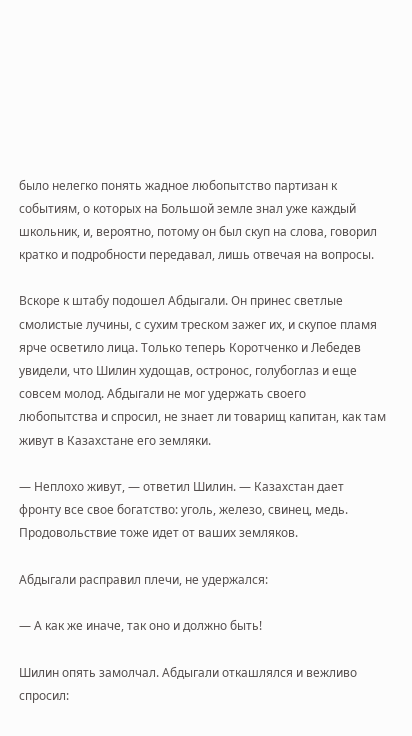было нелегко понять жадное любопытство партизан к событиям, о которых на Большой земле знал уже каждый школьник, и, вероятно, потому он был скуп на слова, говорил кратко и подробности передавал, лишь отвечая на вопросы.

Вскоре к штабу подошел Абдыгали. Он принес светлые смолистые лучины, с сухим треском зажег их, и скупое пламя ярче осветило лица. Только теперь Коротченко и Лебедев увидели, что Шилин худощав, остронос, голубоглаз и еще совсем молод. Абдыгали не мог удержать своего любопытства и спросил, не знает ли товарищ капитан, как там живут в Казахстане его земляки.

— Неплохо живут, — ответил Шилин. — Казахстан дает фронту все свое богатство: уголь, железо, свинец, медь. Продовольствие тоже идет от ваших земляков.

Абдыгали расправил плечи, не удержался:

— А как же иначе, так оно и должно быть!

Шилин опять замолчал. Абдыгали откашлялся и вежливо спросил: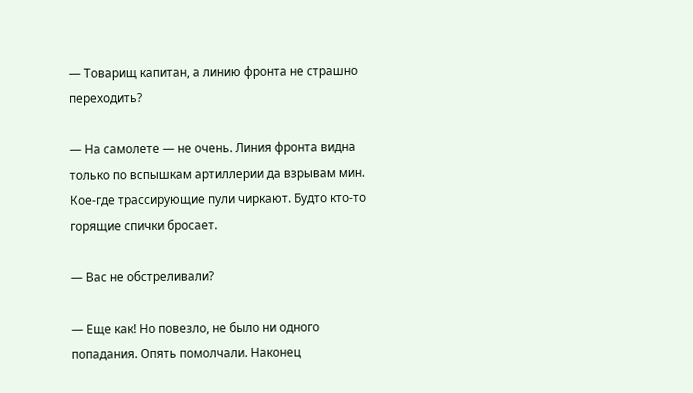— Товарищ капитан, а линию фронта не страшно переходить?

— На самолете — не очень. Линия фронта видна только по вспышкам артиллерии да взрывам мин. Кое-где трассирующие пули чиркают. Будто кто-то горящие спички бросает.

— Вас не обстреливали?

— Еще как! Но повезло, не было ни одного попадания. Опять помолчали. Наконец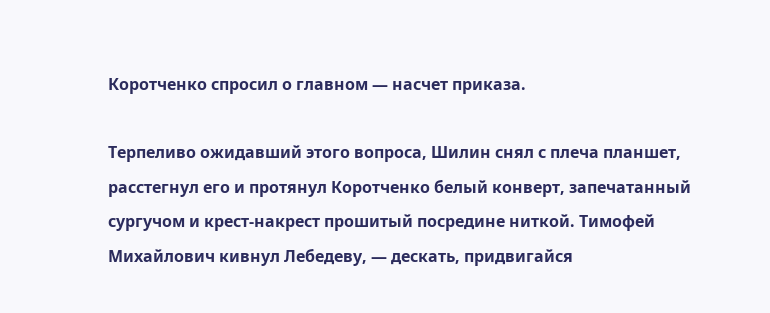Коротченко спросил о главном — насчет приказа.

Терпеливо ожидавший этого вопроса, Шилин снял с плеча планшет, расстегнул его и протянул Коротченко белый конверт, запечатанный сургучом и крест-накрест прошитый посредине ниткой. Тимофей Михайлович кивнул Лебедеву, — дескать, придвигайся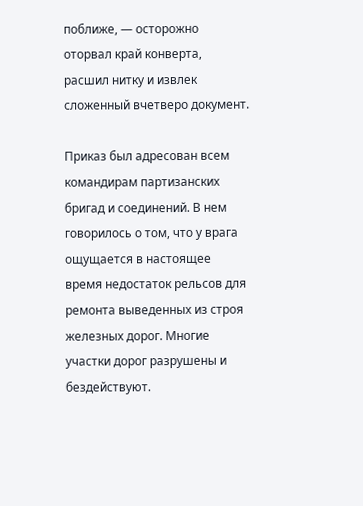поближе, — осторожно оторвал край конверта, расшил нитку и извлек сложенный вчетверо документ.

Приказ был адресован всем командирам партизанских бригад и соединений. В нем говорилось о том, что у врага ощущается в настоящее время недостаток рельсов для ремонта выведенных из строя железных дорог. Многие участки дорог разрушены и бездействуют.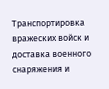Транспортировка вражеских войск и доставка военного снаряжения и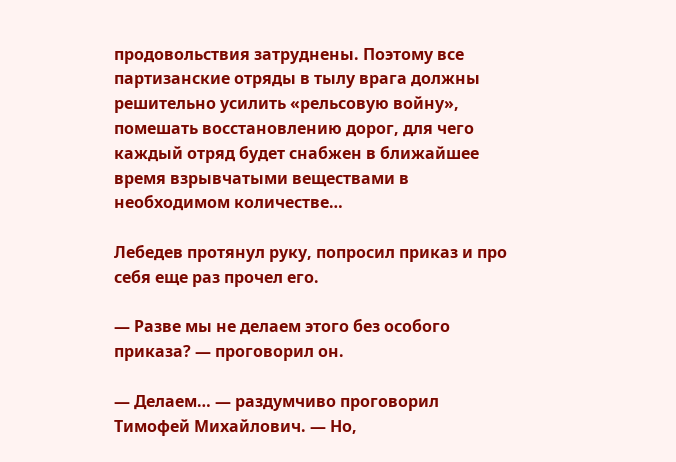продовольствия затруднены. Поэтому все партизанские отряды в тылу врага должны решительно усилить «рельсовую войну», помешать восстановлению дорог, для чего каждый отряд будет снабжен в ближайшее время взрывчатыми веществами в необходимом количестве…

Лебедев протянул руку, попросил приказ и про себя еще раз прочел его.

— Разве мы не делаем этого без особого приказа? — проговорил он.

— Делаем… — раздумчиво проговорил Тимофей Михайлович. — Но,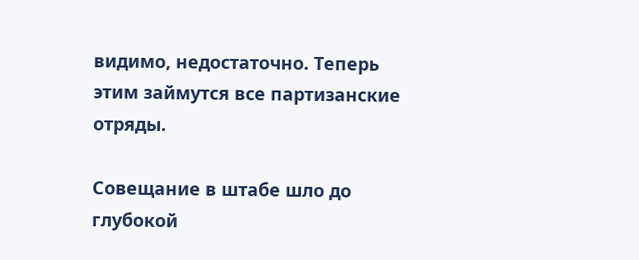видимо, недостаточно. Теперь этим займутся все партизанские отряды.

Совещание в штабе шло до глубокой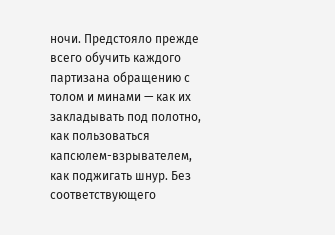ночи. Предстояло прежде всего обучить каждого партизана обращению с толом и минами — как их закладывать под полотно, как пользоваться капсюлем-взрывателем, как поджигать шнур. Без соответствующего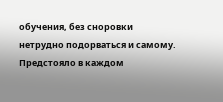обучения, без сноровки нетрудно подорваться и самому. Предстояло в каждом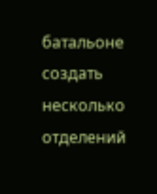батальоне создать несколько отделений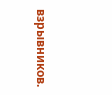взрывников.